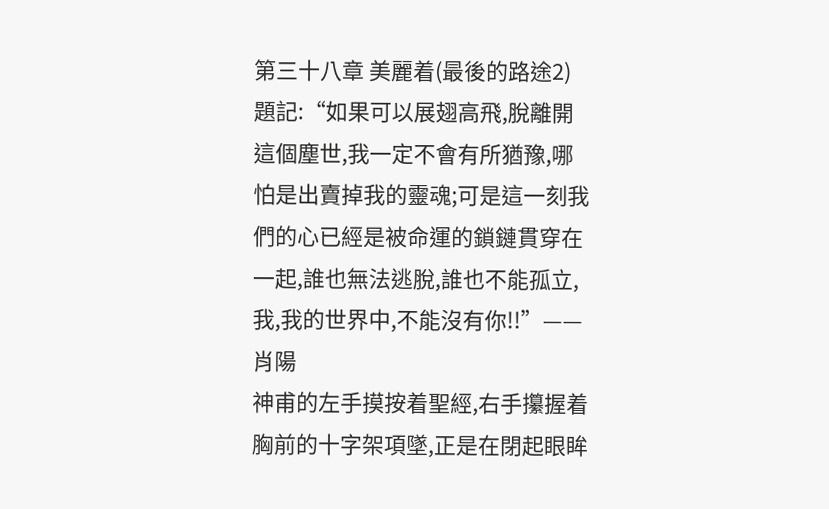第三十八章 美麗着(最後的路途2)
題記:“如果可以展翅高飛,脫離開這個塵世,我一定不會有所猶豫,哪怕是出賣掉我的靈魂;可是這一刻我們的心已經是被命運的鎖鏈貫穿在一起,誰也無法逃脫,誰也不能孤立,我,我的世界中,不能沒有你!!”——肖陽
神甫的左手摸按着聖經,右手攥握着胸前的十字架項墜,正是在閉起眼眸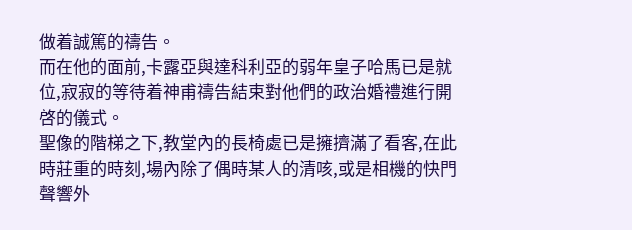做着誠篤的禱告。
而在他的面前,卡露亞與達科利亞的弱年皇子哈馬已是就位,寂寂的等待着神甫禱告結束對他們的政治婚禮進行開啓的儀式。
聖像的階梯之下,教堂內的長椅處已是擁擠滿了看客,在此時莊重的時刻,場內除了偶時某人的清咳,或是相機的快門聲響外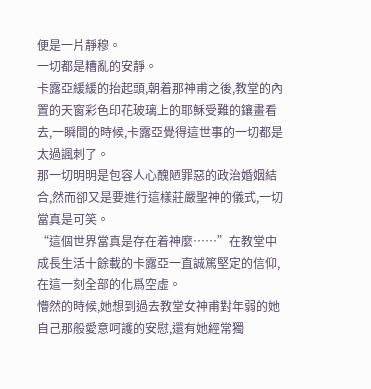便是一片靜穆。
一切都是糟亂的安靜。
卡露亞緩緩的抬起頭,朝着那神甫之後,教堂的內置的天窗彩色印花玻璃上的耶穌受難的鑲畫看去,一瞬間的時候,卡露亞覺得這世事的一切都是太過諷刺了。
那一切明明是包容人心醜陋罪惡的政治婚姻結合,然而卻又是要進行這樣莊嚴聖神的儀式,一切當真是可笑。
“這個世界當真是存在着神麼……”在教堂中成長生活十餘載的卡露亞一直誠篤堅定的信仰,在這一刻全部的化爲空虛。
懵然的時候,她想到過去教堂女神甫對年弱的她自己那般愛意呵護的安慰,還有她經常獨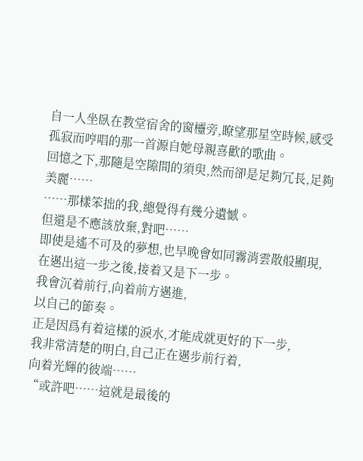自一人坐臥在教堂宿舍的窗欞旁,瞭望那星空時候,感受孤寂而哼唱的那一首源自她母親喜歡的歌曲。
回憶之下,那隨是空隙間的須臾,然而卻是足夠冗長,足夠美麗……
……那樣笨拙的我,總覺得有幾分遺憾。
但還是不應該放棄,對吧……
即使是遙不可及的夢想,也早晚會如同霧消雲散般顯現,
在邁出這一步之後,接着又是下一步。
我會沉着前行,向着前方邁進,
以自己的節奏。
正是因爲有着這樣的淚水,才能成就更好的下一步,
我非常清楚的明白,自己正在邁步前行着,
向着光輝的彼端……
“或許吧……這就是最後的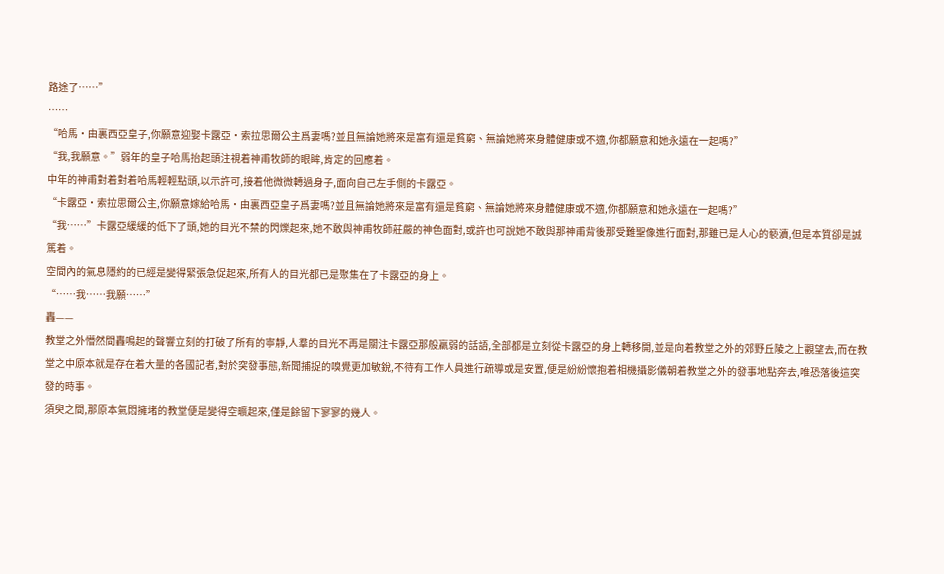路途了……”
……
“哈馬·由裏西亞皇子,你願意迎娶卡露亞·索拉思爾公主爲妻嗎?並且無論她將來是富有還是貧窮、無論她將來身體健康或不適,你都願意和她永遠在一起嗎?”
“我,我願意。”弱年的皇子哈馬抬起頭注視着神甫牧師的眼眸,肯定的回應着。
中年的神甫對着對着哈馬輕輕點頭,以示許可,接着他微微轉過身子,面向自己左手側的卡露亞。
“卡露亞·索拉思爾公主,你願意嫁給哈馬·由裏西亞皇子爲妻嗎?並且無論她將來是富有還是貧窮、無論她將來身體健康或不適,你都願意和她永遠在一起嗎?”
“我……”卡露亞緩緩的低下了頭,她的目光不禁的閃爍起來,她不敢與神甫牧師莊嚴的神色面對,或許也可說她不敢與那神甫背後那受難聖像進行面對,那雖已是人心的褻瀆,但是本質卻是誠篤着。
空間內的氣息隱約的已經是變得緊張急促起來,所有人的目光都已是聚集在了卡露亞的身上。
“……我……我願……”
轟——
教堂之外懵然間轟鳴起的聲響立刻的打破了所有的寧靜,人羣的目光不再是關注卡露亞那般羸弱的話語,全部都是立刻從卡露亞的身上轉移開,並是向着教堂之外的郊野丘陵之上觀望去,而在教堂之中原本就是存在着大量的各國記者,對於突發事態,新聞捕捉的嗅覺更加敏銳,不待有工作人員進行疏導或是安置,便是紛紛懷抱着相機攝影儀朝着教堂之外的發事地點奔去,唯恐落後這突發的時事。
須臾之間,那原本氣悶擁堵的教堂便是變得空曠起來,僅是餘留下寥寥的幾人。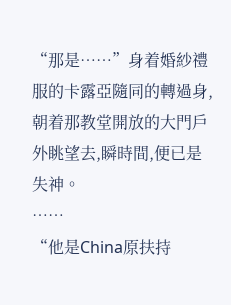“那是……”身着婚紗禮服的卡露亞隨同的轉過身,朝着那教堂開放的大門戶外眺望去,瞬時間,便已是失神。
……
“他是China原扶持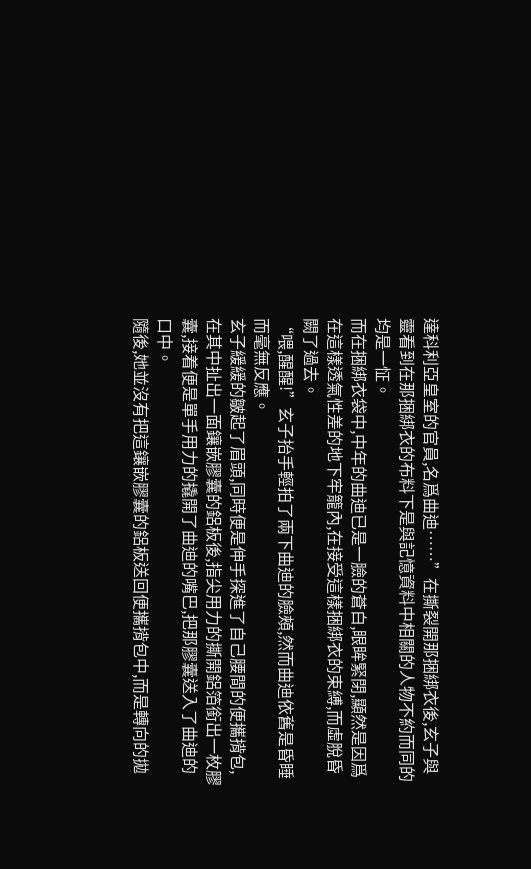達科利亞皇室的官員,名爲曲迪……”在撕裂開那捆綁衣後,玄子與靈看到在那捆綁衣的布料下是與記憶資料中相關的人物不約而同的均是一怔。
而在捆綁衣袋中,中年的曲迪已是一臉的蒼白,眼眸緊閉,顯然是因爲在這樣透氣性差的地下牢籠內,在接受這樣捆綁衣的束縛,而虛脫昏闕了過去。
“喂,醒醒!”玄子抬手輕拍了兩下曲迪的臉頰,然而曲迪依舊是昏睡而毫無反應。
玄子緩緩的皺起了眉頭,同時便是伸手探進了自己腰間的便攜揹包,在其中扯出一面鑲嵌膠囊的鋁板後,指尖用力的撕開鋁箔銜出一枚膠囊,接着便是單手用力的撬開了曲迪的嘴巴,把那膠囊送入了曲迪的口中。
隨後,她並沒有把這鑲嵌膠囊的鋁板送回便攜揹包中,而是轉向的拋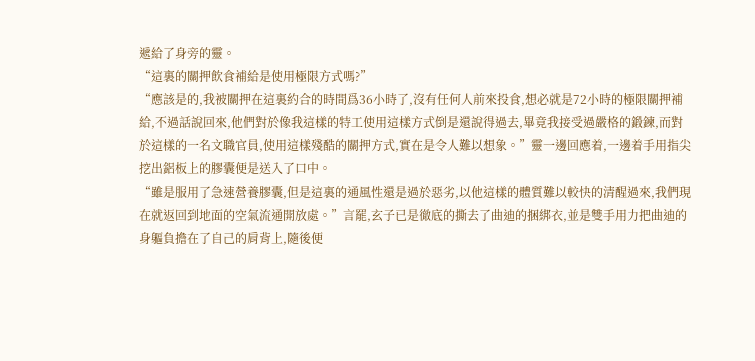遞給了身旁的靈。
“這裏的關押飲食補給是使用極限方式嗎?”
“應該是的,我被關押在這裏約合的時間爲36小時了,沒有任何人前來投食,想必就是72小時的極限關押補給,不過話說回來,他們對於像我這樣的特工使用這樣方式倒是還說得過去,畢竟我接受過嚴格的鍛鍊,而對於這樣的一名文職官員,使用這樣殘酷的關押方式,實在是令人難以想象。”靈一邊回應着,一邊着手用指尖挖出鋁板上的膠囊便是送入了口中。
“雖是服用了急速營養膠囊,但是這裏的通風性還是過於惡劣,以他這樣的體質難以較快的清醒過來,我們現在就返回到地面的空氣流通開放處。”言罷,玄子已是徹底的撕去了曲迪的捆綁衣,並是雙手用力把曲迪的身軀負擔在了自己的肩背上,隨後便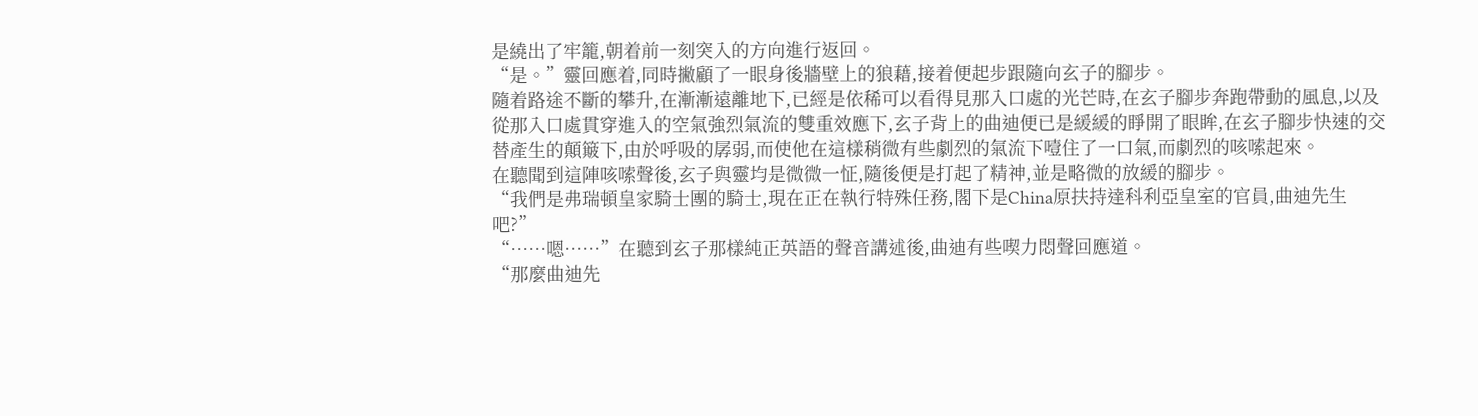是繞出了牢籠,朝着前一刻突入的方向進行返回。
“是。”靈回應着,同時撇顧了一眼身後牆壁上的狼藉,接着便起步跟隨向玄子的腳步。
隨着路途不斷的攀升,在漸漸遠離地下,已經是依稀可以看得見那入口處的光芒時,在玄子腳步奔跑帶動的風息,以及從那入口處貫穿進入的空氣強烈氣流的雙重效應下,玄子背上的曲迪便已是緩緩的睜開了眼眸,在玄子腳步快速的交替產生的顛簸下,由於呼吸的孱弱,而使他在這樣稍微有些劇烈的氣流下噎住了一口氣,而劇烈的咳嗦起來。
在聽聞到這陣咳嗦聲後,玄子與靈均是微微一怔,隨後便是打起了精神,並是略微的放緩的腳步。
“我們是弗瑞頓皇家騎士團的騎士,現在正在執行特殊任務,閣下是China原扶持達科利亞皇室的官員,曲迪先生吧?”
“……嗯……”在聽到玄子那樣純正英語的聲音講述後,曲迪有些喫力悶聲回應道。
“那麼曲迪先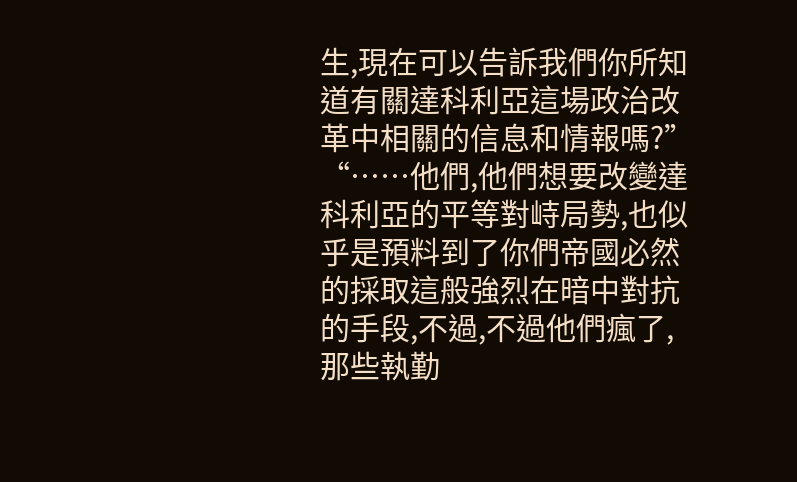生,現在可以告訴我們你所知道有關達科利亞這場政治改革中相關的信息和情報嗎?”
“……他們,他們想要改變達科利亞的平等對峙局勢,也似乎是預料到了你們帝國必然的採取這般強烈在暗中對抗的手段,不過,不過他們瘋了,那些執勤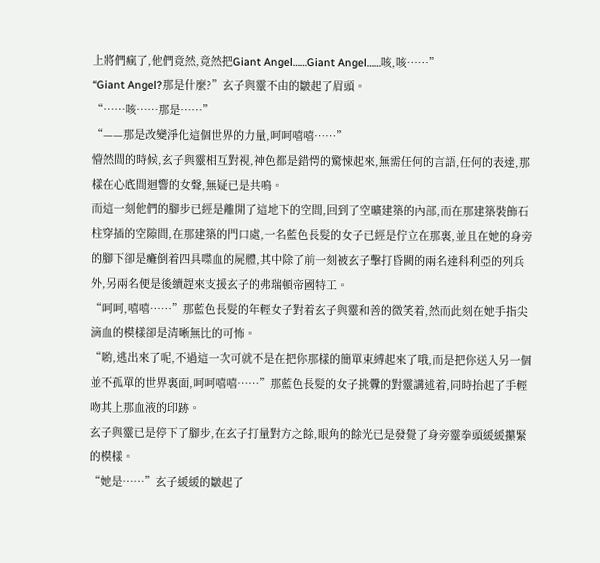上將們瘋了,他們竟然,竟然把Giant Angel……Giant Angel……咳,咳……”
“Giant Angel?那是什麼?”玄子與靈不由的皺起了眉頭。
“……咳……那是……”
“——那是改變淨化這個世界的力量,呵呵嘻嘻……”
懵然間的時候,玄子與靈相互對視,神色都是錯愕的驚悚起來,無需任何的言語,任何的表達,那樣在心底間迴響的女聲,無疑已是共鳴。
而這一刻他們的腳步已經是離開了這地下的空間,回到了空曠建築的內部,而在那建築裝飾石柱穿插的空隙間,在那建築的門口處,一名藍色長髮的女子已經是佇立在那裏,並且在她的身旁的腳下卻是癱倒着四具喋血的屍體,其中除了前一刻被玄子擊打昏闕的兩名達科利亞的列兵外,另兩名便是後續趕來支援玄子的弗瑞頓帝國特工。
“呵呵,嘻嘻……”那藍色長髮的年輕女子對着玄子與靈和善的微笑着,然而此刻在她手指尖滴血的模樣卻是清晰無比的可怖。
“喲,逃出來了呢,不過這一次可就不是在把你那樣的簡單束縛起來了哦,而是把你送入另一個並不孤單的世界裏面,呵呵嘻嘻……”那藍色長髮的女子挑釁的對靈講述着,同時抬起了手輕吻其上那血液的印跡。
玄子與靈已是停下了腳步,在玄子打量對方之餘,眼角的餘光已是發覺了身旁靈拳頭緩緩攥緊的模樣。
“她是……”玄子緩緩的皺起了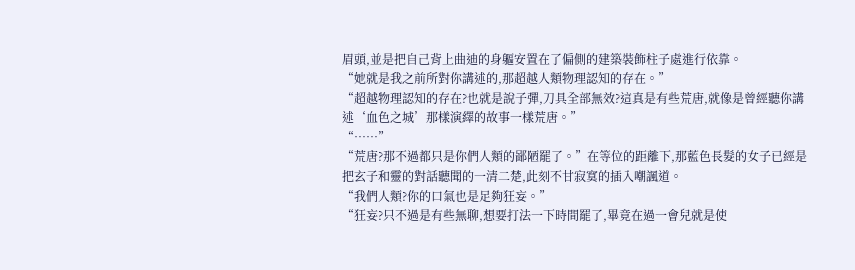眉頭,並是把自己背上曲迪的身軀安置在了偏側的建築裝飾柱子處進行依靠。
“她就是我之前所對你講述的,那超越人類物理認知的存在。”
“超越物理認知的存在?也就是說子彈,刀具全部無效?這真是有些荒唐,就像是曾經聽你講述‘血色之城’那樣演繹的故事一樣荒唐。”
“……”
“荒唐?那不過都只是你們人類的鄙陋罷了。”在等位的距離下,那藍色長髮的女子已經是把玄子和靈的對話聽聞的一清二楚,此刻不甘寂寞的插入嘲諷道。
“我們人類?你的口氣也是足夠狂妄。”
“狂妄?只不過是有些無聊,想要打法一下時間罷了,畢竟在過一會兒就是使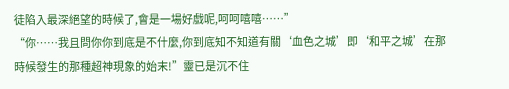徒陷入最深絕望的時候了,會是一場好戲呢,呵呵嘻嘻……”
“你……我且問你你到底是不什麼,你到底知不知道有關‘血色之城’即‘和平之城’在那時候發生的那種超神現象的始末!”靈已是沉不住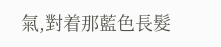氣,對着那藍色長髮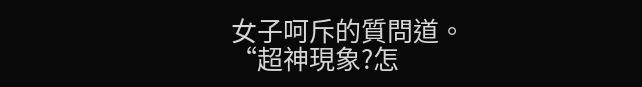女子呵斥的質問道。
“超神現象?怎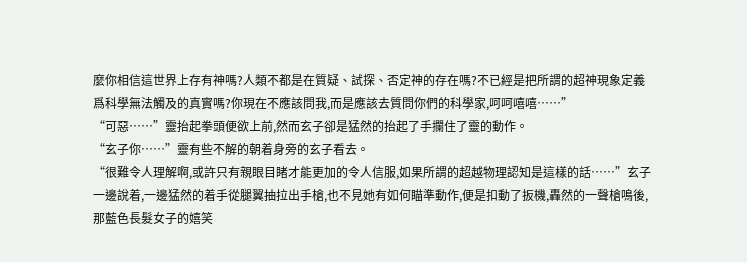麼你相信這世界上存有神嗎?人類不都是在質疑、試探、否定神的存在嗎?不已經是把所謂的超神現象定義爲科學無法觸及的真實嗎?你現在不應該問我,而是應該去質問你們的科學家,呵呵嘻嘻……”
“可惡……”靈抬起拳頭便欲上前,然而玄子卻是猛然的抬起了手攔住了靈的動作。
“玄子你……”靈有些不解的朝着身旁的玄子看去。
“很難令人理解啊,或許只有親眼目睹才能更加的令人信服,如果所謂的超越物理認知是這樣的話……”玄子一邊說着,一邊猛然的着手從腿翼抽拉出手槍,也不見她有如何瞄準動作,便是扣動了扳機,轟然的一聲槍鳴後,那藍色長髮女子的嬉笑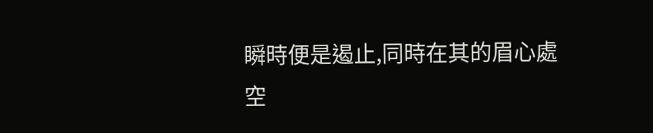瞬時便是遏止,同時在其的眉心處空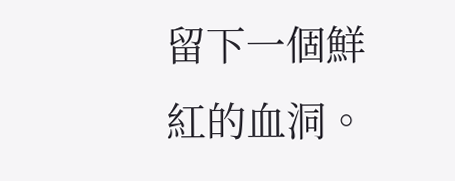留下一個鮮紅的血洞。